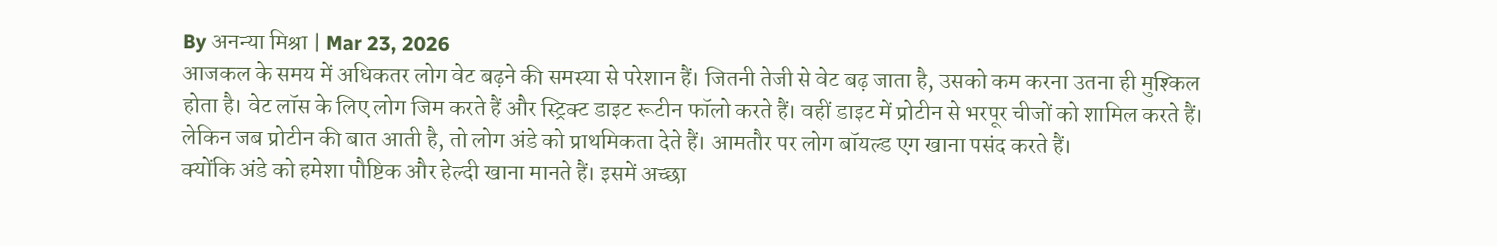By अनन्या मिश्रा | Mar 23, 2026
आजकल के समय में अधिकतर लोग वेट बढ़ने की समस्या से परेशान हैं। जितनी तेजी से वेट बढ़ जाता है, उसको कम करना उतना ही मुश्किल होता है। वेट लॉस के लिए लोग जिम करते हैं और स्ट्रिक्ट डाइट रूटीन फॉलो करते हैं। वहीं डाइट में प्रोटीन से भरपूर चीजों को शामिल करते हैं। लेकिन जब प्रोटीन की बात आती है, तो लोग अंडे को प्राथमिकता देते हैं। आमतौर पर लोग बॉयल्ड एग खाना पसंद करते हैं।
क्योंकि अंडे को हमेशा पौष्टिक और हेल्दी खाना मानते हैं। इसमें अच्छा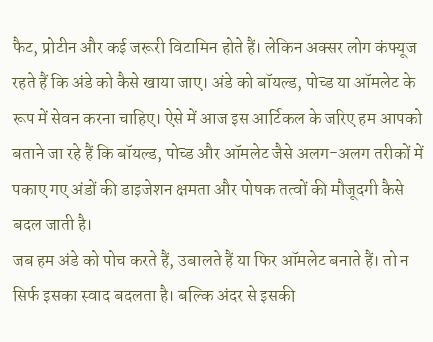फैट, प्रोटीन और कई जरूरी विटामिन होते हैं। लेकिन अक्सर लोग कंफ्यूज रहते हैं कि अंडे को कैसे खाया जाए। अंडे को बॉयल्ड, पोच्ड या ऑमलेट के रूप में सेवन करना चाहिए। ऐसे में आज इस आर्टिकल के जरिए हम आपको बताने जा रहे हैं कि बॉयल्ड, पोच्ड और ऑमलेट जैसे अलग-अलग तरीकों में पकाए गए अंडों की डाइजेशन क्षमता और पोषक तत्वों की मौजूदगी कैसे बदल जाती है।
जब हम अंडे को पोच करते हैं, उबालते हैं या फिर ऑमलेट बनाते हैं। तो न सिर्फ इसका स्वाद बदलता है। बल्कि अंदर से इसकी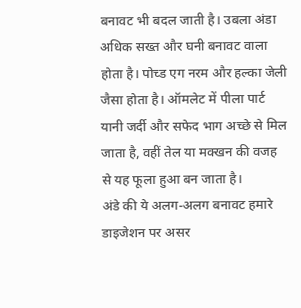बनावट भी बदल जाती है। उबला अंडा अधिक सख्त और घनी बनावट वाला होता है। पोच्ड एग नरम और हल्का जेली जैसा होता है। ऑमलेट में पीला पार्ट यानी जर्दी और सफेद भाग अच्छे से मिल जाता है, वहीं तेल या मक्खन की वजह से यह फूला हुआ बन जाता है।
अंडे की ये अलग-अलग बनावट हमारे डाइजेशन पर असर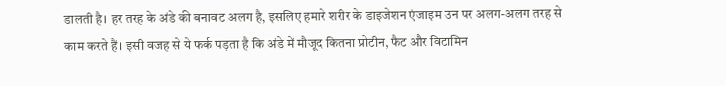डालती है। हर तरह के अंडे की बनावट अलग है, इसलिए हमारे शरीर के डाइजेशन एंजाइम उन पर अलग-अलग तरह से काम करते हैं। इसी वजह से ये फर्क पड़ता है कि अंडे में मौजूद कितना प्रोटीन, फैट और विटामिन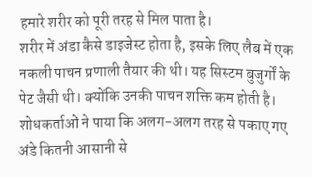हमारे शरीर को पूरी तरह से मिल पाता है।
शरीर में अंडा कैसे डाइजेस्ट होता है, इसके लिए लैब में एक नकली पाचन प्रणाली तैयार की थी। यह सिस्टम बुजुर्गों के पेट जैसी थी। क्योंकि उनकी पाचन शक्ति कम होती है। शोधकर्ताओं ने पाया कि अलग-अलग तरह से पकाए गए अंडे कितनी आसानी से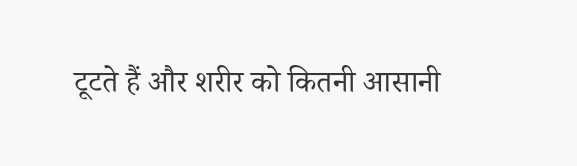टूटते हैं और शरीर को कितनी आसानी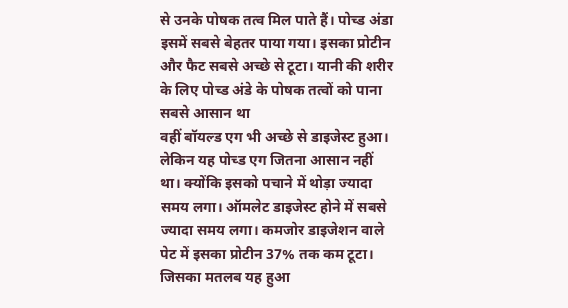से उनके पोषक तत्व मिल पाते हैं। पोच्ड अंडा इसमें सबसे बेहतर पाया गया। इसका प्रोटीन और फैट सबसे अच्छे से टूटा। यानी की शरीर के लिए पोच्ड अंडे के पोषक तत्वों को पाना सबसे आसान था
वहीं बॉयल्ड एग भी अच्छे से डाइजेस्ट हुआ। लेकिन यह पोच्ड एग जितना आसान नहीं था। क्योंकि इसको पचाने में थोड़ा ज्यादा समय लगा। ऑमलेट डाइजेस्ट होने में सबसे ज्यादा समय लगा। कमजोर डाइजेशन वाले पेट में इसका प्रोटीन 37% तक कम टूटा। जिसका मतलब यह हुआ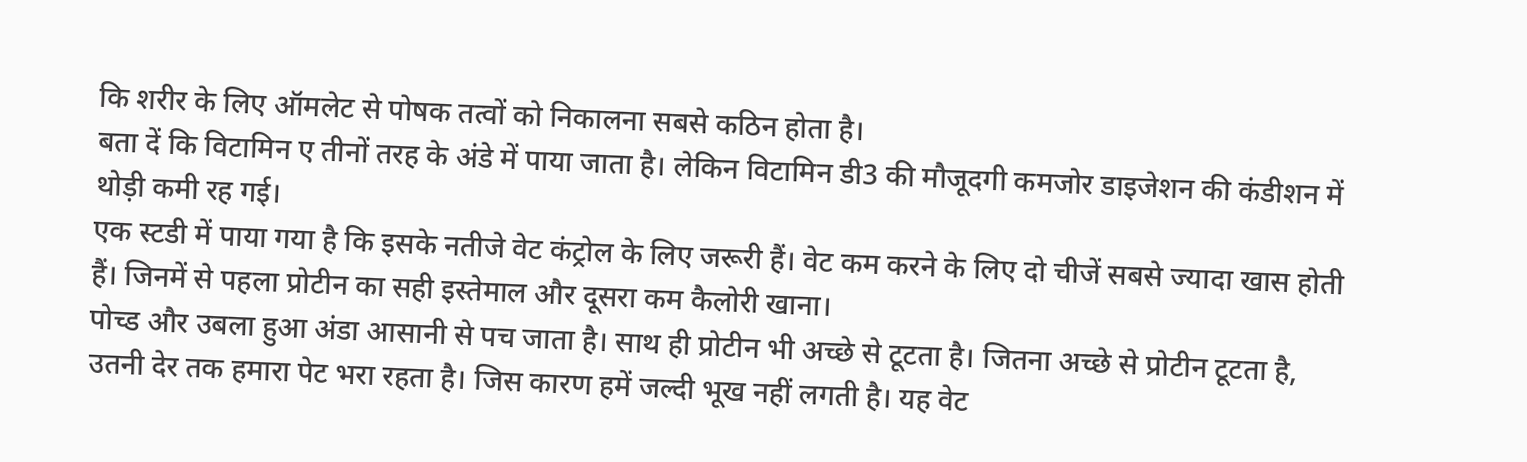कि शरीर के लिए ऑमलेट से पोषक तत्वों को निकालना सबसे कठिन होता है।
बता दें कि विटामिन ए तीनों तरह के अंडे में पाया जाता है। लेकिन विटामिन डी3 की मौजूदगी कमजोर डाइजेशन की कंडीशन में थोड़ी कमी रह गई।
एक स्टडी में पाया गया है कि इसके नतीजे वेट कंट्रोल के लिए जरूरी हैं। वेट कम करने के लिए दो चीजें सबसे ज्यादा खास होती हैं। जिनमें से पहला प्रोटीन का सही इस्तेमाल और दूसरा कम कैलोरी खाना।
पोच्ड और उबला हुआ अंडा आसानी से पच जाता है। साथ ही प्रोटीन भी अच्छे से टूटता है। जितना अच्छे से प्रोटीन टूटता है, उतनी देर तक हमारा पेट भरा रहता है। जिस कारण हमें जल्दी भूख नहीं लगती है। यह वेट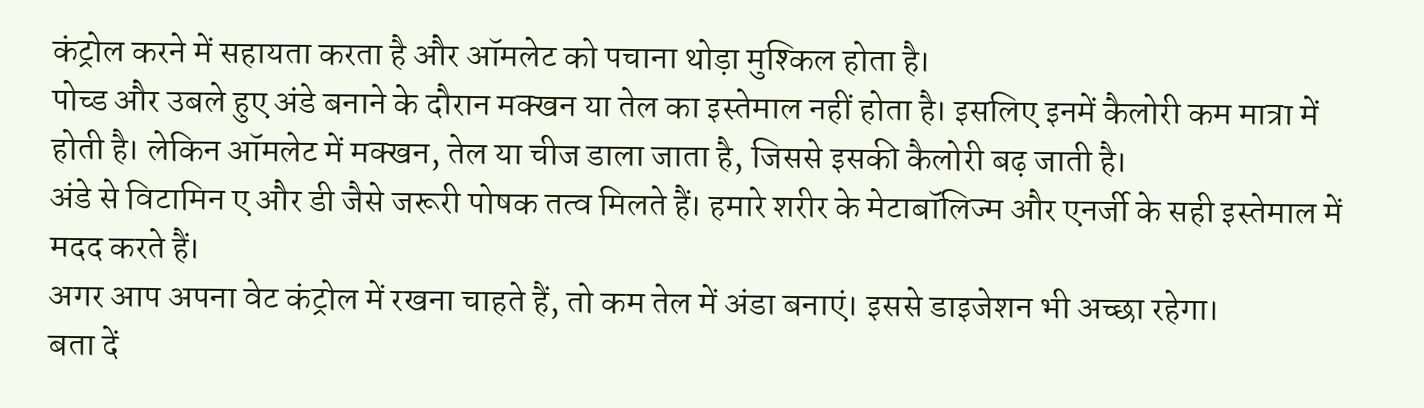कंट्रोल करने में सहायता करता है और ऑमलेट को पचाना थोड़ा मुश्किल होता है।
पोच्ड और उबले हुए अंडे बनाने के दौरान मक्खन या तेल का इस्तेमाल नहीं होता है। इसलिए इनमें कैलोरी कम मात्रा में होती है। लेकिन ऑमलेट में मक्खन, तेल या चीज डाला जाता है, जिससे इसकी कैलोरी बढ़ जाती है।
अंडे से विटामिन ए और डी जैसे जरूरी पोषक तत्व मिलते हैं। हमारे शरीर के मेटाबॉलिज्म और एनर्जी के सही इस्तेमाल में मदद करते हैं।
अगर आप अपना वेट कंट्रोल में रखना चाहते हैं, तो कम तेल में अंडा बनाएं। इससे डाइजेशन भी अच्छा रहेगा।
बता दें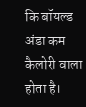कि बॉयल्ड अंडा कम कैलोरी वाला होता है।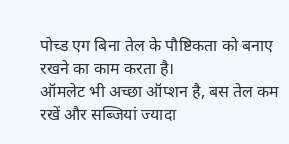पोच्ड एग बिना तेल के पौष्टिकता को बनाए रखने का काम करता है।
ऑमलेट भी अच्छा ऑप्शन है, बस तेल कम रखें और सब्जियां ज्यादा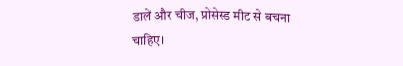डालें और चीज, प्रोसेस्ड मीट से बचना चाहिए।